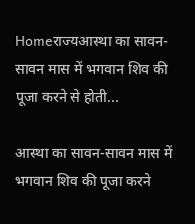Homeराज्यआस्था का सावन-सावन मास में भगवान शिव की पूजा करने से होती...

आस्था का सावन-सावन मास में भगवान शिव की पूजा करने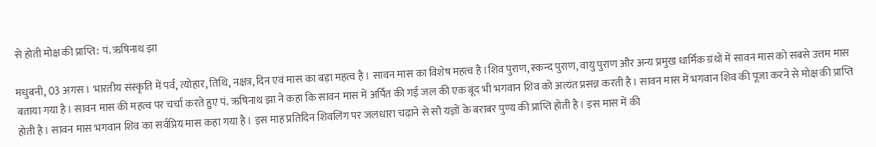से होती मोक्ष की प्राप्ति: पं. ऋषिनाथ झा

मधुबनी, 03 अगस। भारतीय संस्कृति में पर्व, त्योहार, तिथि, नक्षत्र, दिन एवं मास का बड़ा महत्व है। सावन मास का विशेष महत्व है।शिव पुराण, स्कन्द पुराण, वायु पुराण और अन्य प्रमुख धार्मिक ग्रंथों में सावन मास को सबसे उत्तम मास बताया गया है। सावन मास की महत्व पर चर्चा करते हुए पं. ऋषिनाथ झा ने कहा कि सावन मास में अर्पित की गई जल की एक बूंद भी भगवान शिव को अत्यंत प्रसन्न करती है। सावन मास में भगवान शिव की पूजा करने से मोक्ष की प्राप्ति होती है। सावन मास भगवान शिव का सर्वप्रिय मास कहा गया है। इस माह प्रतिदिन शिवलिंग पर जलधारा चढ़ाने से सौ यज्ञों के बराबर पुण्य की प्राप्ति होती है। इस मास में की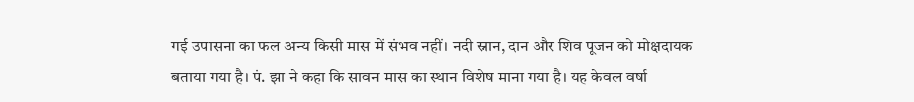गई उपासना का फल अन्य किसी मास में संभव नहीं। नदी स्नान, दान और शिव पूजन को मोक्षदायक बताया गया है। पं. झा ने कहा कि सावन मास का स्थान विशेष माना गया है। यह केवल वर्षा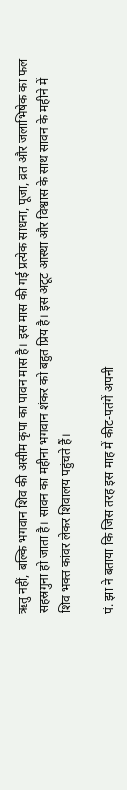ऋतु नहीं, बल्कि भगवान शिव की असीम कृपा का पावन मास है। इस मास की गई प्रत्येक साधना, पूजा, व्रत और जलाभिषेक का फल सहस्रगुना हो जाता है। सावन का महीना भगवान शंकर को बहुत प्रिय है। इस अटूट आस्था और विश्वास के साथ सावन के महीने में शिव भक्त कांवर लेकर शिवालय पहुंचते हैं।

पं. झा ने बताया कि जिस तरह इस माह में कीट-पतंगें अपनी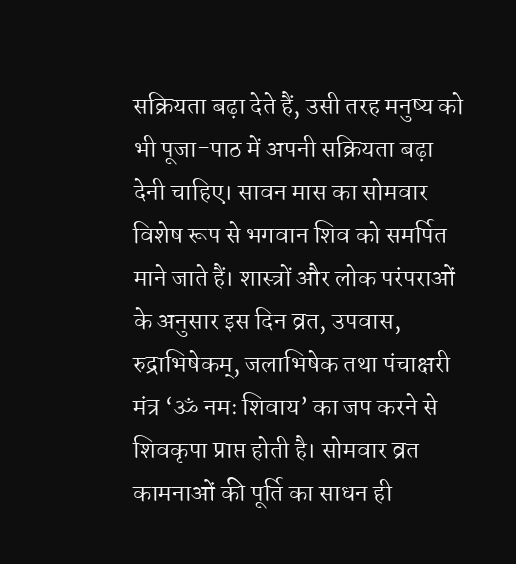सक्रियता बढ़ा देते हैं, उसी तरह मनुष्य को भी पूजा-पाठ में अपनी सक्रियता बढ़ा देनी चाहिए। सावन मास का सोमवार विशेष रूप से भगवान शिव को समर्पित माने जाते हैं। शास्त्रों और लोक परंपराओं के अनुसार इस दिन व्रत, उपवास, रुद्राभिषेकम्, जलाभिषेक तथा पंचाक्षरी मंत्र ‘ॐ नमः शिवाय’ का जप करने से शिवकृपा प्राप्त होती है। सोमवार व्रत कामनाओं की पूर्ति का साधन ही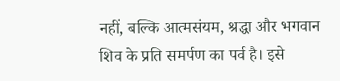नहीं, बल्कि आत्मसंयम, श्रद्धा और भगवान शिव के प्रति समर्पण का पर्व है। इसे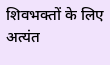शिवभक्तों के लिए अत्यंत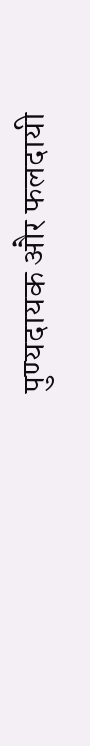पुण्यदायक और फलदायी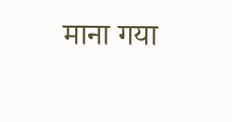माना गया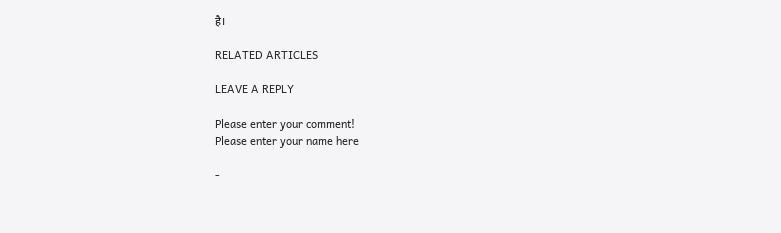है।

RELATED ARTICLES

LEAVE A REPLY

Please enter your comment!
Please enter your name here

-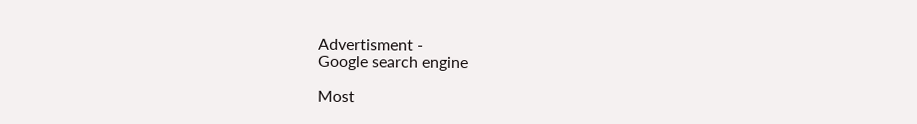Advertisment -
Google search engine

Most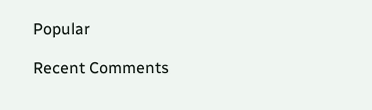Popular

Recent Comments